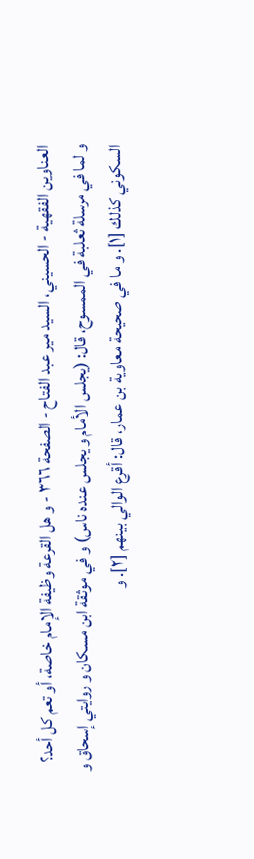العناوين الفقهية - الحسيني، السيد مير عبد الفتاح - الصفحة ٣٦٦ - و هل القرعة وظيفة الإمام خاصة، أو تعم كل أحد؟
و لما في مرسلة ثعلبة في الممسوح، قال: (يجلس الأمام و يجلس عنده ناس) و في موثقة ابن مسكان و روايتي إسحاق و السكوني كذلك [١]. و ما في صحيحة معاوية بن عمار، قال: أقرع الوالي بينهم [٢]. و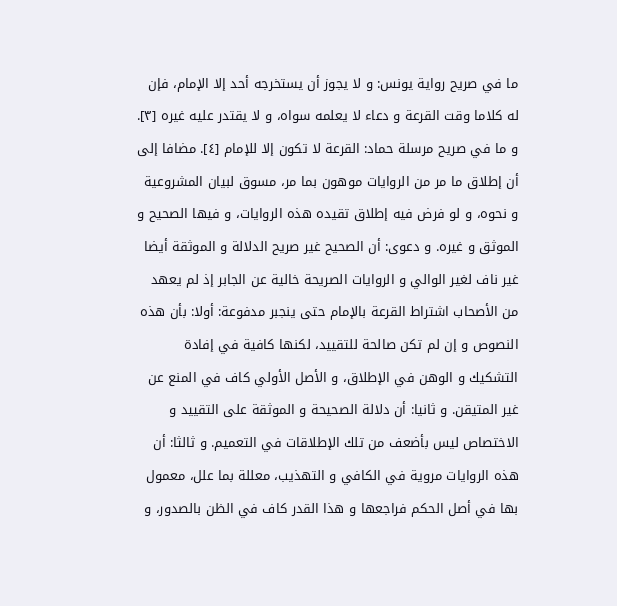ما في صريح رواية يونس: و لا يجوز أن يستخرجه أحد إلا الإمام، فإن له كلاما وقت القرعة و دعاء لا يعلمه سواه، و لا يقتدر عليه غيره [٣]. و ما في صريح مرسلة حماد: القرعة لا تكون إلا للإمام [٤]. مضافا إلى أن إطلاق ما مر من الروايات موهون بما مر، مسوق لبيان المشروعية و نحوه، و لو فرض فيه إطلاق تقيده هذه الروايات، و فيها الصحيح و الموثق و غيره. و دعوى: أن الصحيح غير صريح الدلالة و الموثقة أيضا غير ناف لغير الوالي و الروايات الصريحة خالية عن الجابر إذ لم يعهد من الأصحاب اشتراط القرعة بالإمام حتى ينجبر مدفوعة: أولا: بأن هذه النصوص و إن لم تكن صالحة للتقييد، لكنها كافية في إفادة التشكيك و الوهن في الإطلاق، و الأصل الأولي كاف في المنع عن غير المتيقن. و ثانيا: أن دلالة الصحيحة و الموثقة على التقييد و الاختصاص ليس بأضعف من تلك الإطلاقات في التعميم. و ثالثا: أن هذه الروايات مروية في الكافي و التهذيب، معللة بما علل، معمول بها في أصل الحكم فراجعها و هذا القدر كاف في الظن بالصدور، و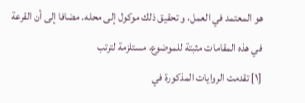هو المعتمد في العمل، و تحقيق ذلك موكول إلى محله. مضافا إلى أن القرعة في هذه المقامات مثبتة للموضوع، مستلزمة لترتب
[١] تقدمت الروايات المذكورة في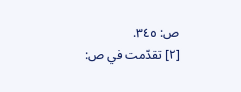ص: ٣٤٥.
[٢] تقدّمت في ص: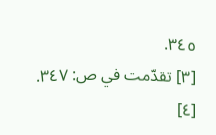٣٤٥.
[٣] تقدّمت في ص: ٣٤٧.
[٤]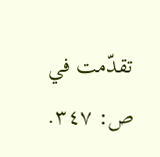تقدّمت في ص: ٣٤٧.